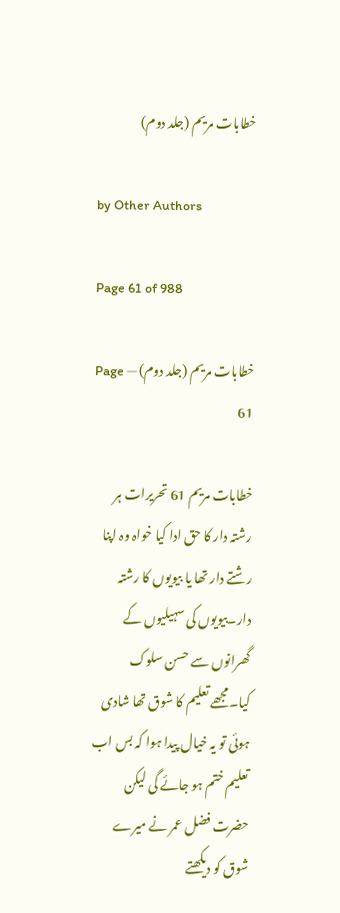خطابات مریم (جلد دوم)

by Other Authors

Page 61 of 988

خطابات مریم (جلد دوم) — Page 61

خطابات مریم 61 تحریرات ہر رشتہ دار کا حق ادا کیا خواہ وہ اپنا رشتے دار تھا یا بیویوں کا رشتہ دار۔بیویوں کی سہیلیوں کے گھرانوں سے حسن سلوک کیا۔مجھے تعلیم کا شوق تھا شادی ہوئی تو یہ خیال پیدا ہوا کہ بس اب تعلیم ختم ہو جائے گی لیکن حضرت فضل عمر نے میرے شوق کو دیکھتے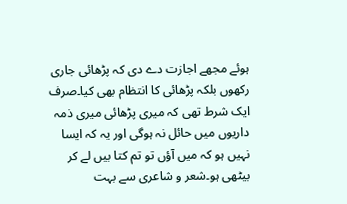ہوئے مجھے اجازت دے دی کہ پڑھائی جاری رکھوں بلکہ پڑھائی کا انتظام بھی کیا۔صرف ایک شرط تھی کہ میری پڑھائی میری ذمہ داریوں میں حائل نہ ہوگی اور یہ کہ ایسا نہیں ہو کہ میں آؤں تو تم کتا بیں لے کر بیٹھی ہو۔شعر و شاعری سے بہت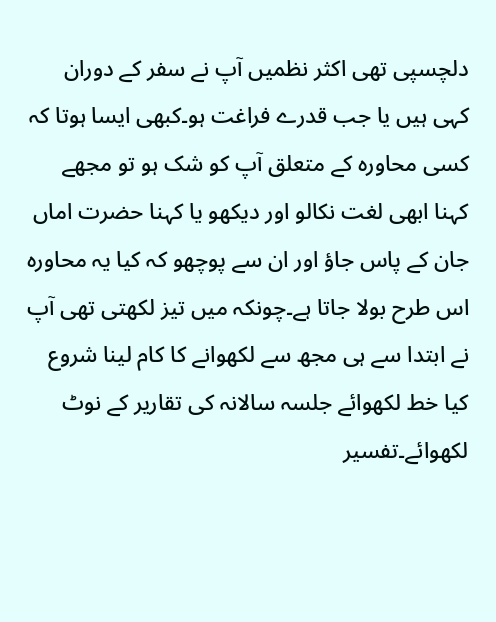دلچسپی تھی اکثر نظمیں آپ نے سفر کے دوران کہی ہیں یا جب قدرے فراغت ہو۔کبھی ایسا ہوتا کہ کسی محاورہ کے متعلق آپ کو شک ہو تو مجھے کہنا ابھی لغت نکالو اور دیکھو یا کہنا حضرت اماں جان کے پاس جاؤ اور ان سے پوچھو کہ کیا یہ محاورہ اس طرح بولا جاتا ہے۔چونکہ میں تیز لکھتی تھی آپ نے ابتدا سے ہی مجھ سے لکھوانے کا کام لینا شروع کیا خط لکھوائے جلسہ سالانہ کی تقاریر کے نوٹ لکھوائے۔تفسیر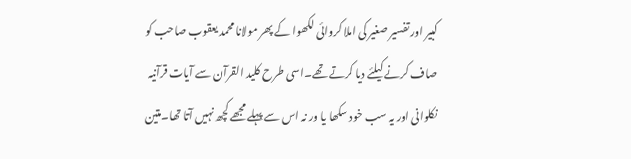کبیر اور تفسیر صغیر کی املا کروائی لکھوا کے پھر مولانا محمد یعقوب صاحب کو صاف کرنے کیلئے دیا کرتے تھے۔اسی طرح کلید القرآن سے آیات قرآنیہ نکلوانی اور یہ سب خود سکھا یا ور نہ اس سے پہلے مجھے کچھ نہیں آتا تھا۔متین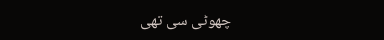چھوٹی سی تھی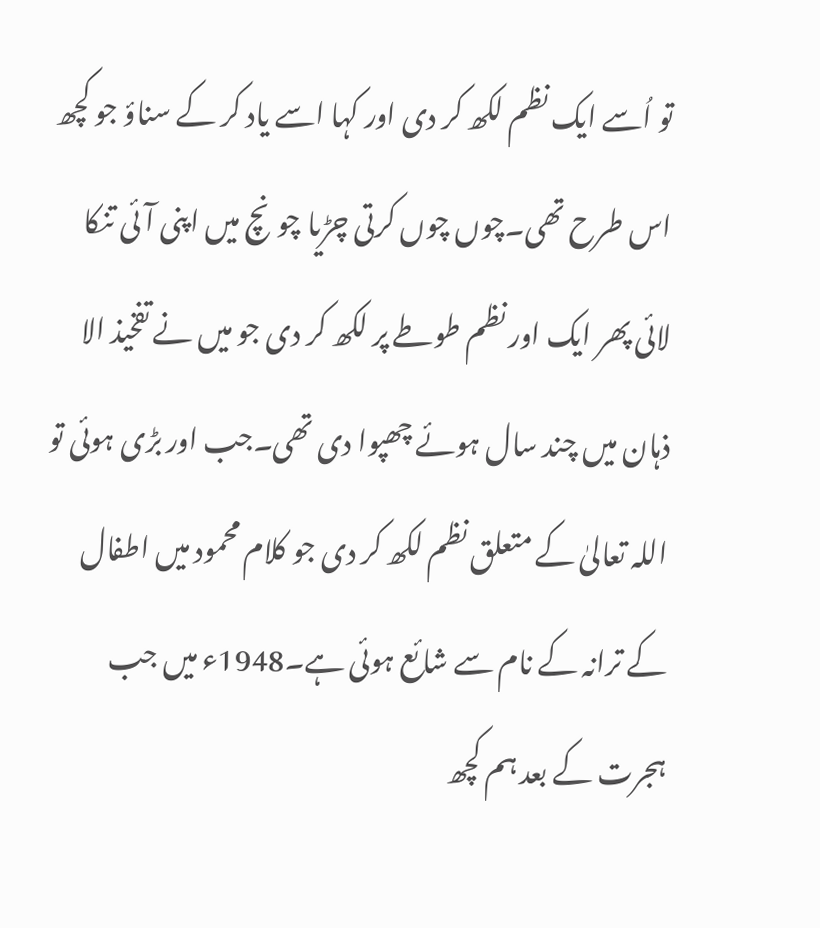تو اُسے ایک نظم لکھ کر دی اور کہا اسے یاد کر کے سناؤ جو کچھ اس طرح تھی۔چوں چوں کرتی چڑیا چونچ میں اپنی آئی تنکا لائی پھر ایک اور نظم طوطے پر لکھ کر دی جو میں نے تفخیذ الا ذہان میں چند سال ہوئے چھپوا دی تھی۔جب اور بڑی ہوئی تو اللہ تعالیٰ کے متعلق نظم لکھ کر دی جو کلام محمود میں اطفال کے ترانہ کے نام سے شائع ہوئی ہے۔1948ء میں جب ہجرت کے بعد ہم کچھ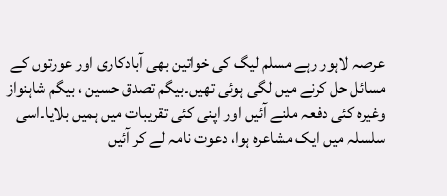عرصہ لاہور رہے مسلم لیگ کی خواتین بھی آبادکاری اور عورتوں کے مسائل حل کرنے میں لگی ہوئی تھیں۔بیگم تصدق حسین ، بیگم شاہنواز وغیرہ کئی دفعہ ملنے آئیں اور اپنی کئی تقریبات میں ہمیں بلایا۔اسی سلسلہ میں ایک مشاعرہ ہوا، دعوت نامہ لے کر آئیں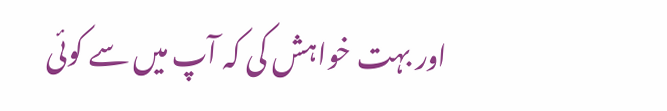اور بہت خواہش کی کہ آپ میں سے کوئی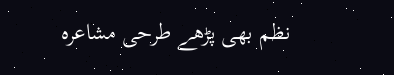نظم بھی پڑھے طرحی مشاعرہ